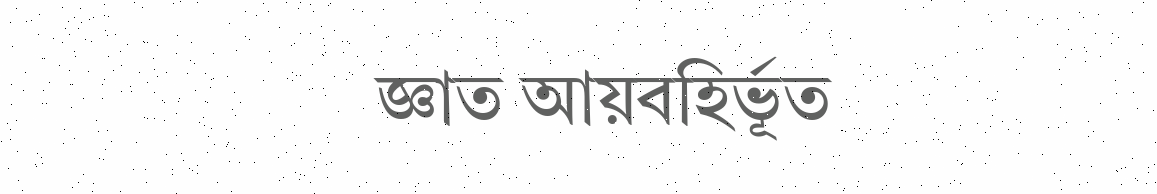জ্ঞাত আয়বহির্ভূত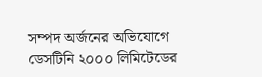সম্পদ অর্জনের অভিযোগে ডেসটিনি ২০০০ লিমিটেডের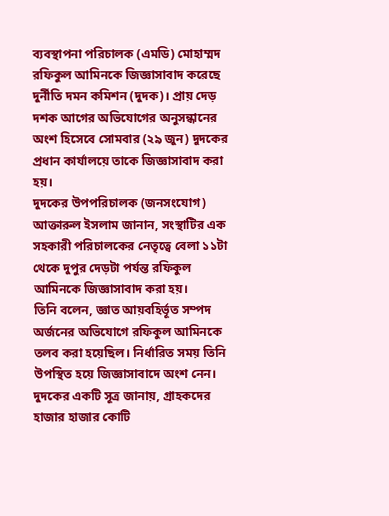ব্যবস্থাপনা পরিচালক (এমডি) মোহাম্মদ রফিকুল আমিনকে জিজ্ঞাসাবাদ করেছে দুর্নীতি দমন কমিশন (দুদক)। প্রায় দেড় দশক আগের অভিযোগের অনুসন্ধানের অংশ হিসেবে সোমবার (২৯ জুন) দুদকের প্রধান কার্যালয়ে তাকে জিজ্ঞাসাবাদ করা হয়।
দুদকের উপপরিচালক (জনসংযোগ) আক্তারুল ইসলাম জানান, সংস্থাটির এক সহকারী পরিচালকের নেতৃত্বে বেলা ১১টা থেকে দুপুর দেড়টা পর্যন্ত রফিকুল আমিনকে জিজ্ঞাসাবাদ করা হয়।
তিনি বলেন, জ্ঞাত আয়বহির্ভূত সম্পদ অর্জনের অভিযোগে রফিকুল আমিনকে তলব করা হয়েছিল। নির্ধারিত সময় তিনি উপস্থিত হয়ে জিজ্ঞাসাবাদে অংশ নেন।
দুদকের একটি সূত্র জানায়, গ্রাহকদের হাজার হাজার কোটি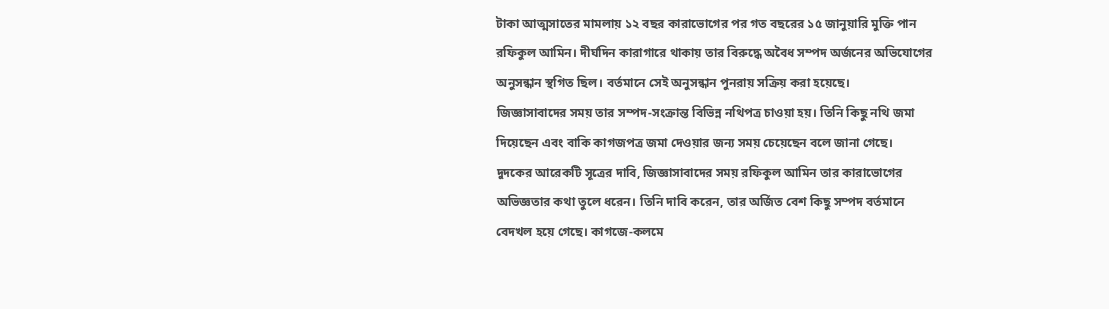টাকা আত্মসাতের মামলায় ১২ বছর কারাভোগের পর গত বছরের ১৫ জানুয়ারি মুক্তি পান রফিকুল আমিন। দীর্ঘদিন কারাগারে থাকায় তার বিরুদ্ধে অবৈধ সম্পদ অর্জনের অভিযোগের অনুসন্ধান স্থগিত ছিল। বর্তমানে সেই অনুসন্ধান পুনরায় সক্রিয় করা হয়েছে।
জিজ্ঞাসাবাদের সময় তার সম্পদ-সংক্রান্ত বিভিন্ন নথিপত্র চাওয়া হয়। তিনি কিছু নথি জমা দিয়েছেন এবং বাকি কাগজপত্র জমা দেওয়ার জন্য সময় চেয়েছেন বলে জানা গেছে।
দুদকের আরেকটি সূত্রের দাবি, জিজ্ঞাসাবাদের সময় রফিকুল আমিন তার কারাভোগের অভিজ্ঞতার কথা তুলে ধরেন। তিনি দাবি করেন, তার অর্জিত বেশ কিছু সম্পদ বর্তমানে বেদখল হয়ে গেছে। কাগজে-কলমে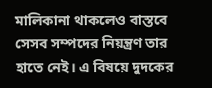মালিকানা থাকলেও বাস্তবে সেসব সম্পদের নিয়ন্ত্রণ তার হাতে নেই। এ বিষয়ে দুদকের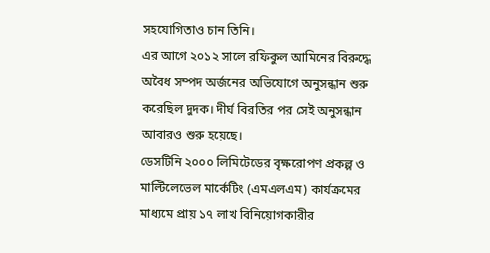সহযোগিতাও চান তিনি।
এর আগে ২০১২ সালে রফিকুল আমিনের বিরুদ্ধে অবৈধ সম্পদ অর্জনের অভিযোগে অনুসন্ধান শুরু করেছিল দুদক। দীর্ঘ বিরতির পর সেই অনুসন্ধান আবারও শুরু হয়েছে।
ডেসটিনি ২০০০ লিমিটেডের বৃক্ষরোপণ প্রকল্প ও মাল্টিলেভেল মার্কেটিং (এমএলএম) কার্যক্রমের মাধ্যমে প্রায় ১৭ লাখ বিনিয়োগকারীর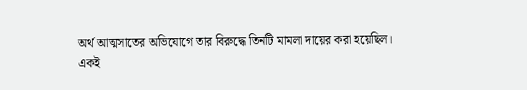অর্থ আত্মসাতের অভিযোগে তার বিরুদ্ধে তিনটি মামলা দায়ের করা হয়েছিল।
একই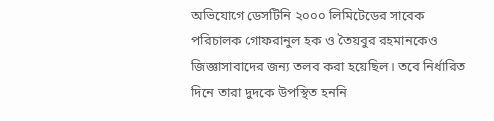অভিযোগে ডেসটিনি ২০০০ লিমিটেডের সাবেক পরিচালক গোফরানুল হক ও তৈয়বুর রহমানকেও জিজ্ঞাসাবাদের জন্য তলব করা হয়েছিল। তবে নির্ধারিত দিনে তারা দুদকে উপস্থিত হননি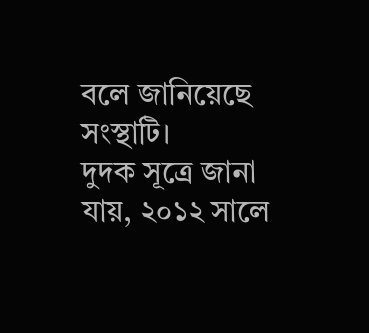বলে জানিয়েছে সংস্থাটি।
দুদক সূত্রে জানা যায়, ২০১২ সালে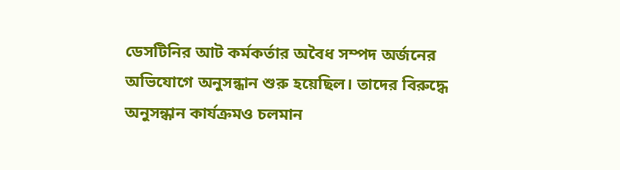ডেসটিনির আট কর্মকর্তার অবৈধ সম্পদ অর্জনের অভিযোগে অনুসন্ধান শুরু হয়েছিল। তাদের বিরুদ্ধে অনুসন্ধান কার্যক্রমও চলমান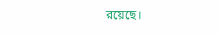রয়েছে।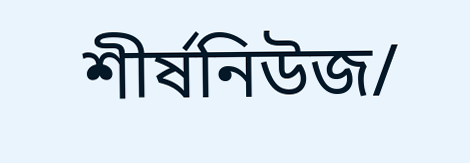শীর্ষনিউজ/